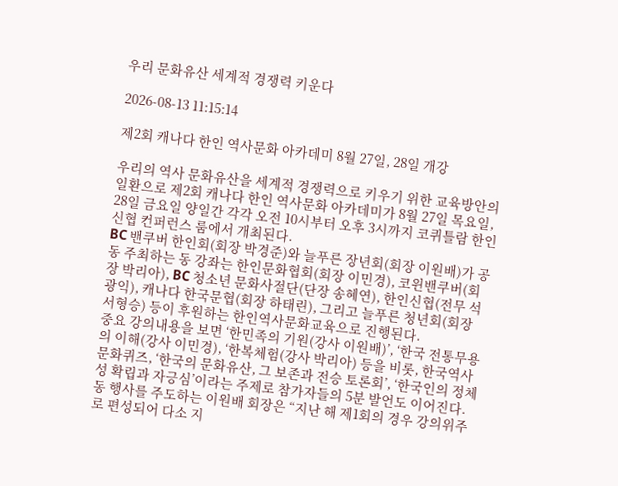우리 문화유산 세계적 경쟁력 키운다

2026-08-13 11:15:14

제2회 캐나다 한인 역사문화 아카데미 8월 27일, 28일 개강

우리의 역사 문화유산을 세계적 경쟁력으로 키우기 위한 교육방안의 일환으로 제2회 캐나다 한인 역사문화 아카데미가 8월 27일 목요일, 28일 금요일 양일간 각각 오전 10시부터 오후 3시까지 코퀴틀람 한인신협 컨퍼런스 룸에서 개최된다.
BC 밴쿠버 한인회(회장 박경준)와 늘푸른 장년회(회장 이원배)가 공동 주최하는 동 강좌는 한인문화협회(회장 이민경), 코윈밴쿠버(회장 박리아), BC 청소년 문화사절단(단장 송혜연), 한인신협(전무 석광익), 캐나다 한국문협(회장 하태린), 그리고 늘푸른 청년회(회장 서형승) 등이 후원하는 한인역사문화교육으로 진행된다.
중요 강의내용을 보면 ‘한민족의 기원(강사 이원배)’, ‘한국 전통무용의 이해(강사 이민경), ‘한복체험(강사 박리아) 등을 비롯, 한국역사문화퀴즈, ‘한국의 문화유산, 그 보존과 전승 토론회’, ‘한국인의 정체성 확립과 자긍심’이라는 주제로 참가자들의 5분 발언도 이어진다. 동 행사를 주도하는 이원배 회장은 “지난 해 제1회의 경우 강의위주로 편성되어 다소 지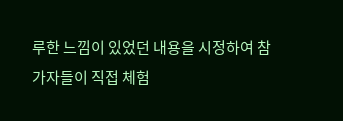루한 느낌이 있었던 내용을 시정하여 참가자들이 직접 체험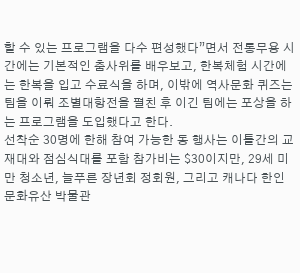할 수 있는 프로그램을 다수 편성했다”면서 전통무용 시간에는 기본적인 춤사위를 배우보고, 한복체험 시간에는 한복을 입고 수료식을 하며, 이밖에 역사문화 퀴즈는 팀을 이뤄 조별대항전을 펼친 후 이긴 팀에는 포상을 하는 프로그램을 도입했다고 한다.
선착순 30명에 한해 참여 가능한 동 행사는 이틀간의 교재대와 점심식대를 포함 참가비는 $30이지만, 29세 미만 청소년, 늘푸른 장년회 정회원, 그리고 캐나다 한인 문화유산 박물관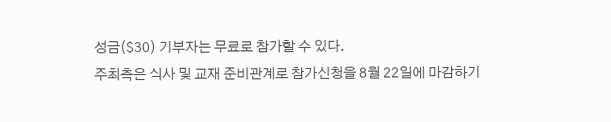성금($30) 기부자는 무료로 참가할 수 있다.
주최측은 식사 및 교재 준비관계로 참가신청을 8월 22일에 마감하기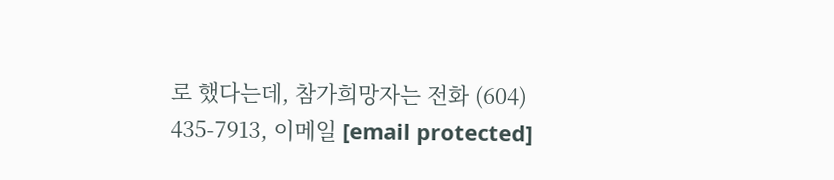로 했다는데, 참가희망자는 전화 (604) 435-7913, 이메일 [email protected]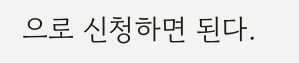으로 신청하면 된다.